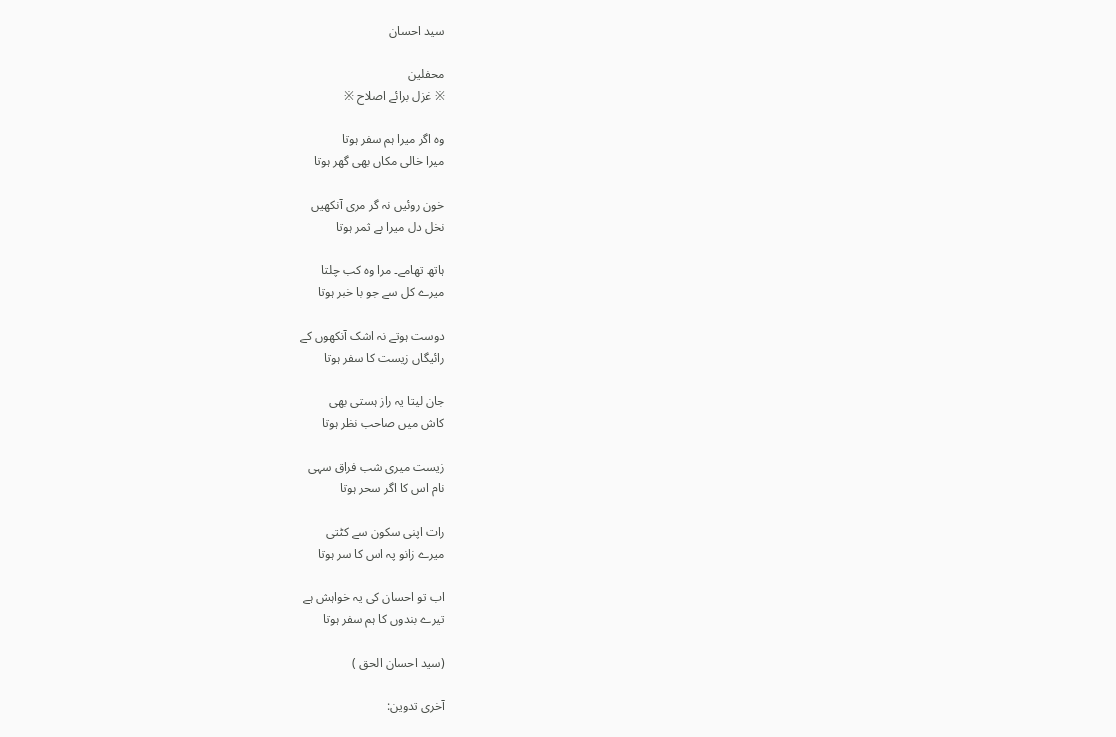سید احسان

محفلین
※ غزل برائے اصلاح ※

وہ اگر میرا ہم سفر ہوتا
میرا خالی مکاں بھی گھر ہوتا

خون روئیں نہ گر مری آنکھیں
نخل دل میرا بے ثمر ہوتا

ہاتھ تھامے۔ مرا وہ کب چلتا
میرے کل سے جو با خبر ہوتا

دوست ہوتے نہ اشک آنکھوں کے
رائیگاں زیست کا سفر ہوتا

جان لیتا یہ راز ہستی بھی
کاش میں صاحب نظر ہوتا

زیست میری شب فراق سہی
نام اس کا اگر سحر ہوتا

رات اپنی سکون سے کٹتی
میرے زانو پہ اس کا سر ہوتا

اب تو احسان کی یہ خواہش ہے
تیرے بندوں کا ہم سفر ہوتا

(سید احسان الحق )

آخری تدوین: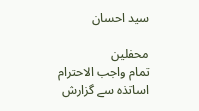سید احسان

محفلین
تمام واجب الاحترام اساتذہ سے گزارش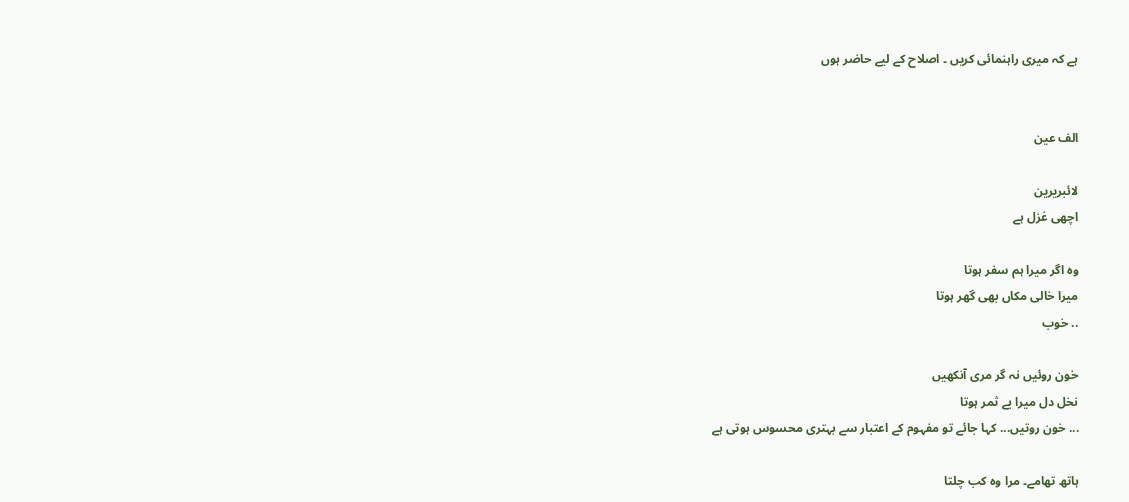ہے کہ میری راہنمائی کریں ۔ اصلاح کے لیے حاضر ہوں


الف عین

لائبریرین
اچھی غزل ہے

وہ اگر میرا ہم سفر ہوتا
میرا خالی مکاں بھی گھر ہوتا
.. خوب

خون روئیں نہ گر مری آنکھیں
نخل دل میرا بے ثمر ہوتا
... خون روتیں... کہا جائے تو مفہوم کے اعتبار سے بہتری محسوس ہوتی ہے

ہاتھ تھامے۔ مرا وہ کب چلتا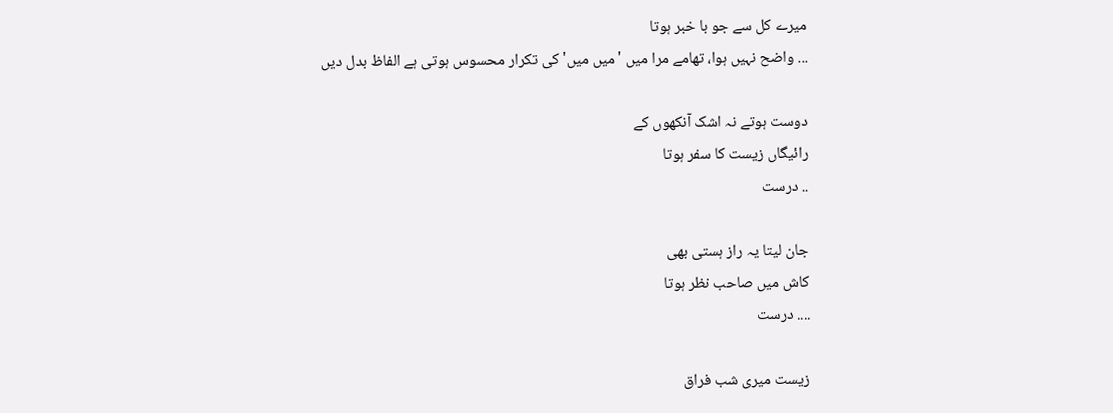میرے کل سے جو با خبر ہوتا
... واضح نہیں ہوا، تھامے مرا میں 'میں میں' کی تکرار محسوس ہوتی ہے الفاظ بدل دیں

دوست ہوتے نہ اشک آنکھوں کے
رائیگاں زیست کا سفر ہوتا
.. درست

جان لیتا یہ راز ہستی بھی
کاش میں صاحب نظر ہوتا
.... درست

زیست میری شب فراق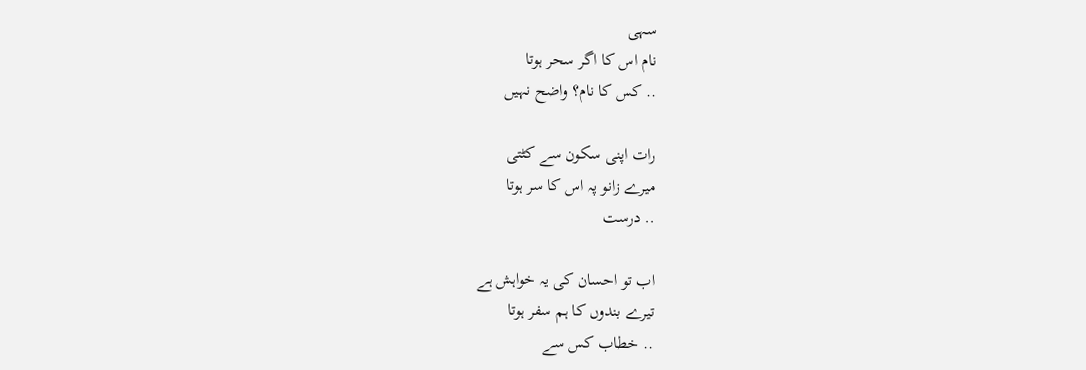سہی
نام اس کا اگر سحر ہوتا
.. کس کا نام؟ واضح نہیں

رات اپنی سکون سے کٹتی
میرے زانو پہ اس کا سر ہوتا
.. درست

اب تو احسان کی یہ خواہش ہے
تیرے بندوں کا ہم سفر ہوتا
.. خطاب کس سے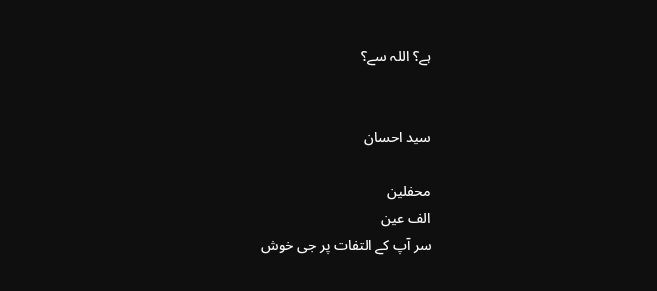ہے؟ اللہ سے؟


سید احسان

محفلین
الف عین
سر آپ کے التفات پر جی خوش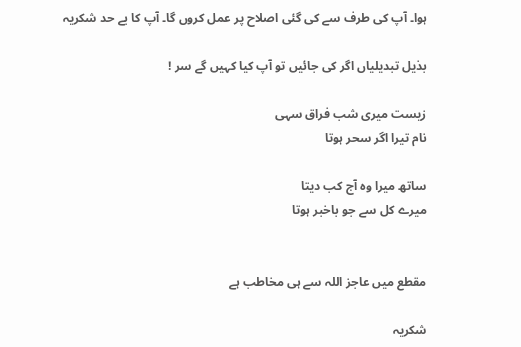ہوا۔ آپ کی طرف سے کی گئی اصلاح پر عمل کروں گا۔ آپ کا بے حد شکریہ

بذیل تبدیلیاں اگر کی جائیں تو آپ کیا کہیں گے سر !

زیست میری شب فراق سہی
نام تیرا اگر سحر ہوتا

ساتھ میرا وہ آج کب دیتا
میرے کل سے جو باخبر ہوتا


مقطع میں عاجز اللہ سے ہی مخاطب ہے

شکریہ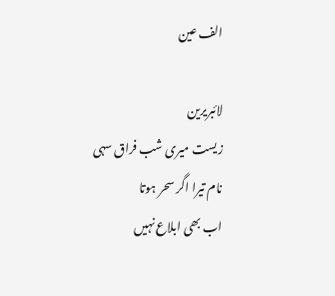الف عین

لائبریرین
زیست میری شب فراق سہی
نام تیرا اگر سحر ہوتا
اب بھی ابلاع نہیں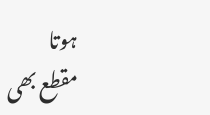ہوتا
مقطع بھی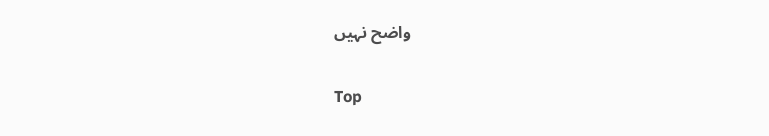واضح نہیں

Top